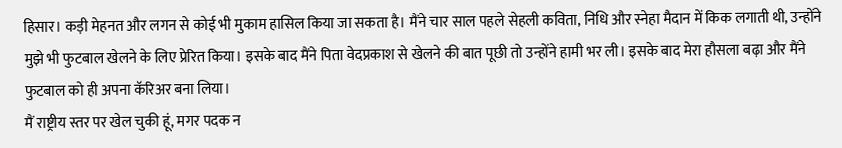हिसार। कड़ी मेहनत और लगन से कोई भी मुकाम हासिल किया जा सकता है। मैंने चार साल पहले सेहली कविता, निधि और स्नेहा मैदान में किक लगाती थी, उन्होंने मुझे भी फुटबाल खेलने के लिए प्रेरित किया। इसके बाद मैंने पिता वेदप्रकाश से खेलने की बात पूछी तो उन्होंने हामी भर ली। इसके बाद मेरा हौसला बढ़ा और मैंने फुटबाल को ही अपना कॅरिअर बना लिया।
मैं राष्ट्रीय स्तर पर खेल चुकी हूं, मगर पदक न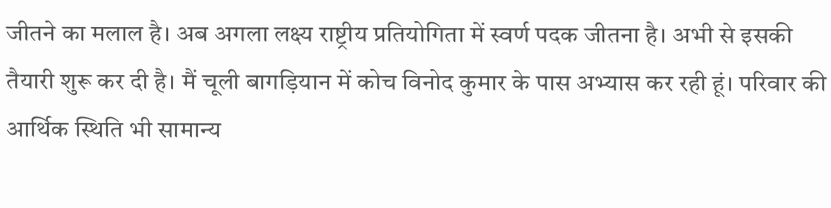जीतने का मलाल है। अब अगला लक्ष्य राष्ट्रीय प्रतियोगिता में स्वर्ण पदक जीतना है। अभी से इसकी तैयारी शुरू कर दी है। मैं चूली बागड़ियान में कोच विनोद कुमार के पास अभ्यास कर रही हूं। परिवार की आर्थिक स्थिति भी सामान्य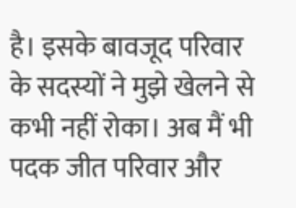है। इसके बावजूद परिवार के सदस्यों ने मुझे खेलने से कभी नहीं रोका। अब मैं भी पदक जीत परिवार और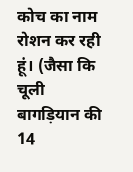कोच का नाम रोशन कर रही हूं। (जैसा कि चूली बागड़ियान की 14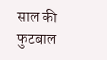साल की फुटबाल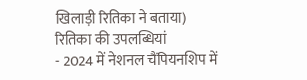खिलाड़ी रितिका ने बताया)
रितिका की उपलब्धियां
- 2024 में नेशनल चैंपियनशिप में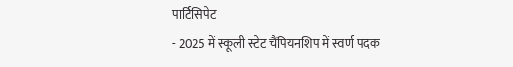पार्टिसिपेट
- 2025 में स्कूली स्टेट चैंपियनशिप में स्वर्ण पदक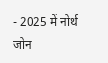- 2025 में नोर्थ जोन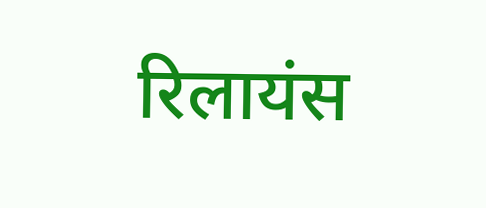रिलायंस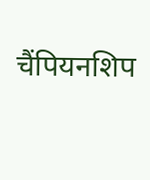चैंपियनशिप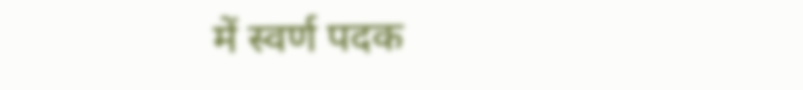में स्वर्ण पदक